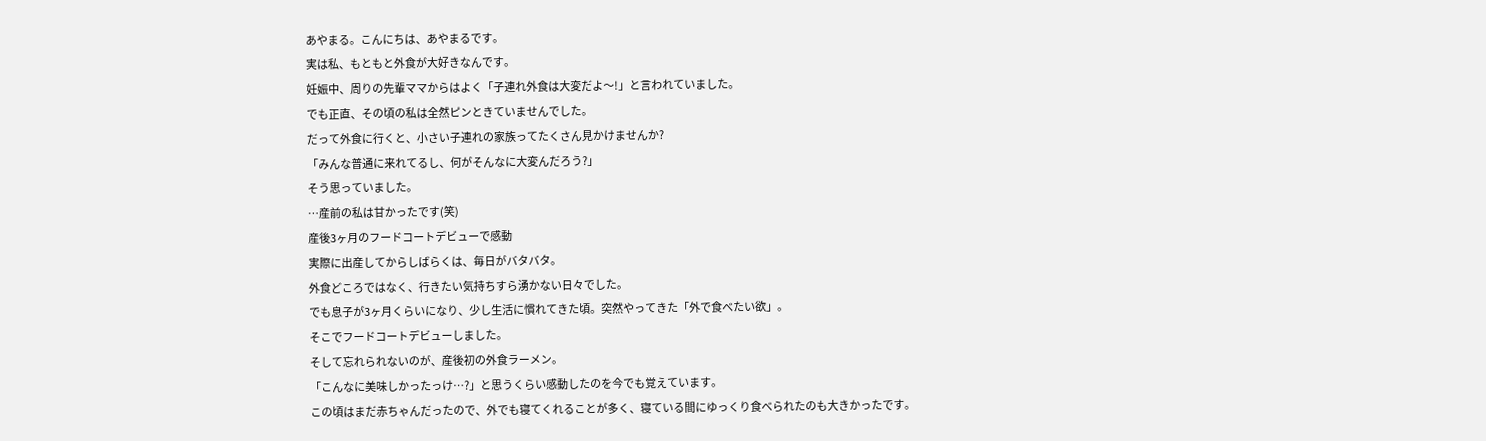あやまる。こんにちは、あやまるです。
実は私、もともと外食が大好きなんです。
妊娠中、周りの先輩ママからはよく「子連れ外食は大変だよ〜!」と言われていました。
でも正直、その頃の私は全然ピンときていませんでした。
だって外食に行くと、小さい子連れの家族ってたくさん見かけませんか?
「みんな普通に来れてるし、何がそんなに大変んだろう?」
そう思っていました。
…産前の私は甘かったです(笑)
産後3ヶ月のフードコートデビューで感動
実際に出産してからしばらくは、毎日がバタバタ。
外食どころではなく、行きたい気持ちすら湧かない日々でした。
でも息子が3ヶ月くらいになり、少し生活に慣れてきた頃。突然やってきた「外で食べたい欲」。
そこでフードコートデビューしました。
そして忘れられないのが、産後初の外食ラーメン。
「こんなに美味しかったっけ…?」と思うくらい感動したのを今でも覚えています。
この頃はまだ赤ちゃんだったので、外でも寝てくれることが多く、寝ている間にゆっくり食べられたのも大きかったです。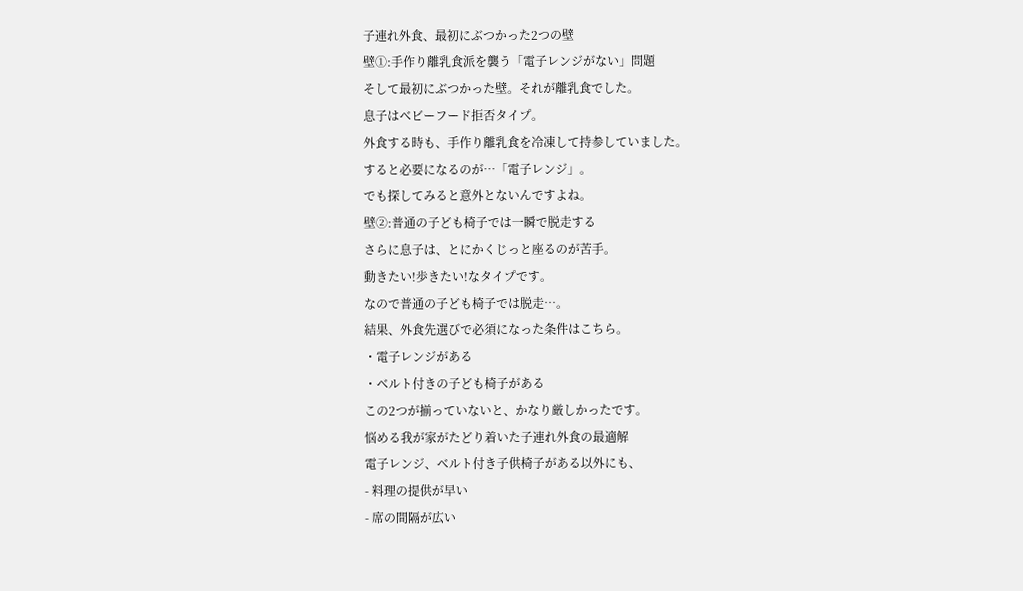子連れ外食、最初にぶつかった2つの壁
壁①:手作り離乳食派を襲う「電子レンジがない」問題
そして最初にぶつかった壁。それが離乳食でした。
息子はベビーフード拒否タイプ。
外食する時も、手作り離乳食を冷凍して持参していました。
すると必要になるのが…「電子レンジ」。
でも探してみると意外とないんですよね。
壁②:普通の子ども椅子では一瞬で脱走する
さらに息子は、とにかくじっと座るのが苦手。
動きたい!歩きたい!なタイプです。
なので普通の子ども椅子では脱走…。
結果、外食先選びで必須になった条件はこちら。
・電子レンジがある
・ベルト付きの子ども椅子がある
この2つが揃っていないと、かなり厳しかったです。
悩める我が家がたどり着いた子連れ外食の最適解
電子レンジ、ベルト付き子供椅子がある以外にも、
- 料理の提供が早い
- 席の間隔が広い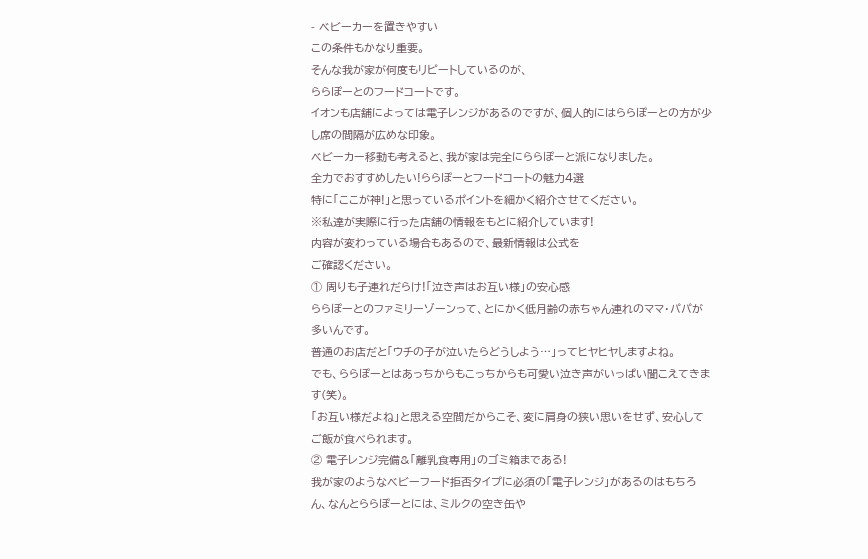- ベビーカーを置きやすい
この条件もかなり重要。
そんな我が家が何度もリピートしているのが、
ららぽーとのフードコートです。
イオンも店舗によっては電子レンジがあるのですが、個人的にはららぽーとの方が少し席の間隔が広めな印象。
ベビーカー移動も考えると、我が家は完全にららぽーと派になりました。
全力でおすすめしたい!ららぽーとフードコートの魅力4選
特に「ここが神!」と思っているポイントを細かく紹介させてください。
※私達が実際に行った店舗の情報をもとに紹介しています!
内容が変わっている場合もあるので、最新情報は公式を
ご確認ください。
① 周りも子連れだらけ!「泣き声はお互い様」の安心感
ららぽーとのファミリーゾーンって、とにかく低月齢の赤ちゃん連れのママ・パパが多いんです。
普通のお店だと「ウチの子が泣いたらどうしよう…」ってヒヤヒヤしますよね。
でも、ららぽーとはあっちからもこっちからも可愛い泣き声がいっぱい聞こえてきます(笑)。
「お互い様だよね」と思える空間だからこそ、変に肩身の狭い思いをせず、安心してご飯が食べられます。
② 電子レンジ完備&「離乳食専用」のゴミ箱まである!
我が家のようなベビーフード拒否タイプに必須の「電子レンジ」があるのはもちろん、なんとららぽーとには、ミルクの空き缶や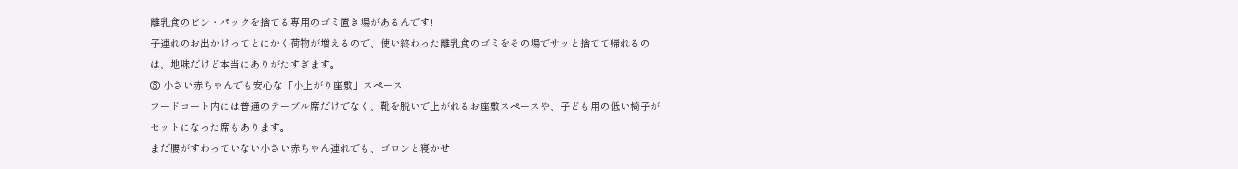離乳食のビン・パックを捨てる専用のゴミ置き場があるんです!
子連れのお出かけってとにかく荷物が増えるので、使い終わった離乳食のゴミをその場でサッと捨てて帰れるのは、地味だけど本当にありがたすぎます。
③ 小さい赤ちゃんでも安心な「小上がり座敷」スペース
フードコート内には普通のテーブル席だけでなく、靴を脱いで上がれるお座敷スペースや、子ども用の低い椅子がセットになった席もあります。
まだ腰がすわっていない小さい赤ちゃん連れでも、ゴロンと寝かせ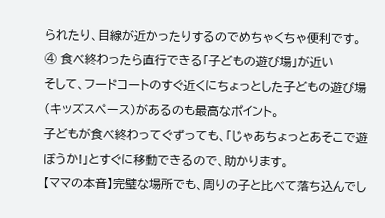られたり、目線が近かったりするのでめちゃくちゃ便利です。
④ 食べ終わったら直行できる「子どもの遊び場」が近い
そして、フードコートのすぐ近くにちょっとした子どもの遊び場(キッズスペース)があるのも最高なポイント。
子どもが食べ終わってぐずっても、「じゃあちょっとあそこで遊ぼうか!」とすぐに移動できるので、助かります。
【ママの本音】完璧な場所でも、周りの子と比べて落ち込んでし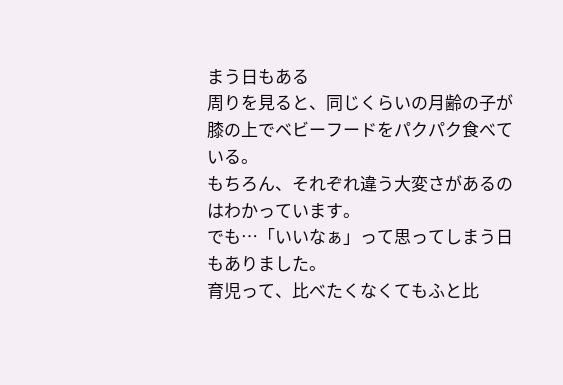まう日もある
周りを見ると、同じくらいの月齢の子が膝の上でベビーフードをパクパク食べている。
もちろん、それぞれ違う大変さがあるのはわかっています。
でも…「いいなぁ」って思ってしまう日もありました。
育児って、比べたくなくてもふと比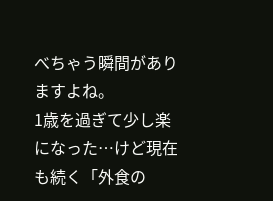べちゃう瞬間がありますよね。
1歳を過ぎて少し楽になった…けど現在も続く「外食の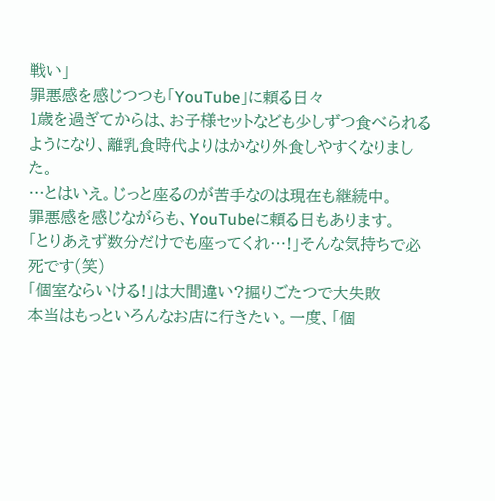戦い」
罪悪感を感じつつも「YouTube」に頼る日々
1歳を過ぎてからは、お子様セットなども少しずつ食べられるようになり、離乳食時代よりはかなり外食しやすくなりました。
…とはいえ。じっと座るのが苦手なのは現在も継続中。
罪悪感を感じながらも、YouTubeに頼る日もあります。
「とりあえず数分だけでも座ってくれ…!」そんな気持ちで必死です(笑)
「個室ならいける!」は大間違い?掘りごたつで大失敗
本当はもっといろんなお店に行きたい。一度、「個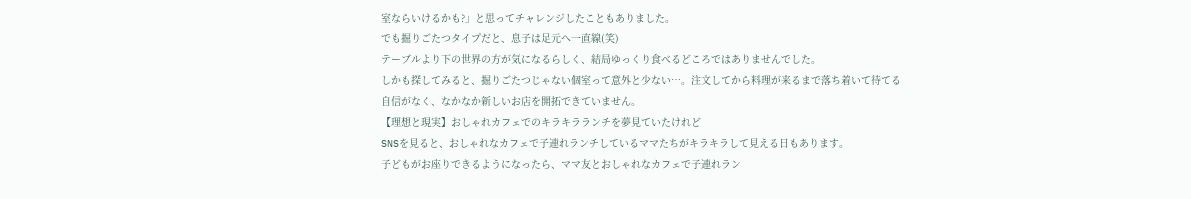室ならいけるかも?」と思ってチャレンジしたこともありました。
でも掘りごたつタイプだと、息子は足元へ一直線(笑)
テーブルより下の世界の方が気になるらしく、結局ゆっくり食べるどころではありませんでした。
しかも探してみると、掘りごたつじゃない個室って意外と少ない…。注文してから料理が来るまで落ち着いて待てる自信がなく、なかなか新しいお店を開拓できていません。
【理想と現実】おしゃれカフェでのキラキラランチを夢見ていたけれど
SNSを見ると、おしゃれなカフェで子連れランチしているママたちがキラキラして見える日もあります。
子どもがお座りできるようになったら、ママ友とおしゃれなカフェで子連れラン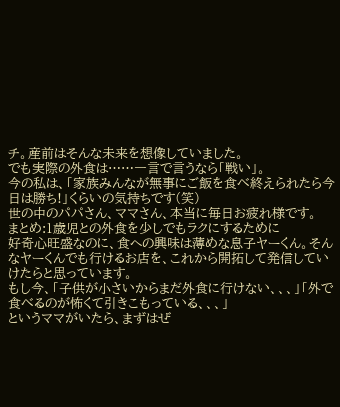チ。産前はそんな未来を想像していました。
でも実際の外食は……一言で言うなら「戦い」。
今の私は、「家族みんなが無事にご飯を食べ終えられたら今日は勝ち!」くらいの気持ちです(笑)
世の中のパパさん、ママさん、本当に毎日お疲れ様です。
まとめ:1歳児との外食を少しでもラクにするために
好奇心旺盛なのに、食への興味は薄めな息子ヤーくん。そんなヤーくんでも行けるお店を、これから開拓して発信していけたらと思っています。
もし今、「子供が小さいからまだ外食に行けない、、、」「外で食べるのが怖くて引きこもっている、、、」
というママがいたら、まずはぜ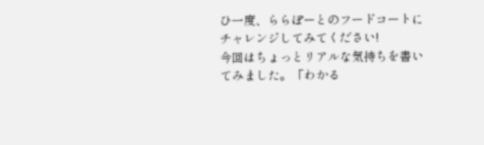ひ一度、ららぽーとのフードコートにチャレンジしてみてください!
今回はちょっとリアルな気持ちを書いてみました。「わかる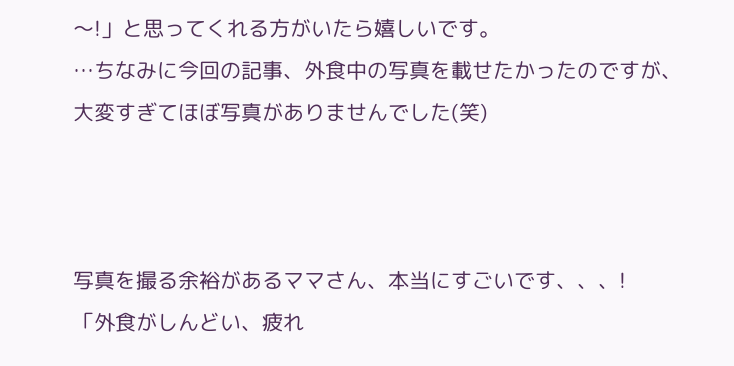〜!」と思ってくれる方がいたら嬉しいです。
…ちなみに今回の記事、外食中の写真を載せたかったのですが、大変すぎてほぼ写真がありませんでした(笑)



写真を撮る余裕があるママさん、本当にすごいです、、、!
「外食がしんどい、疲れ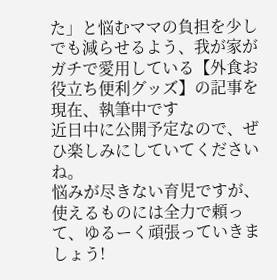た」と悩むママの負担を少しでも減らせるよう、我が家がガチで愛用している【外食お役立ち便利グッズ】の記事を現在、執筆中です
近日中に公開予定なので、ぜひ楽しみにしていてくださいね。
悩みが尽きない育児ですが、使えるものには全力で頼って、ゆるーく頑張っていきましょう!